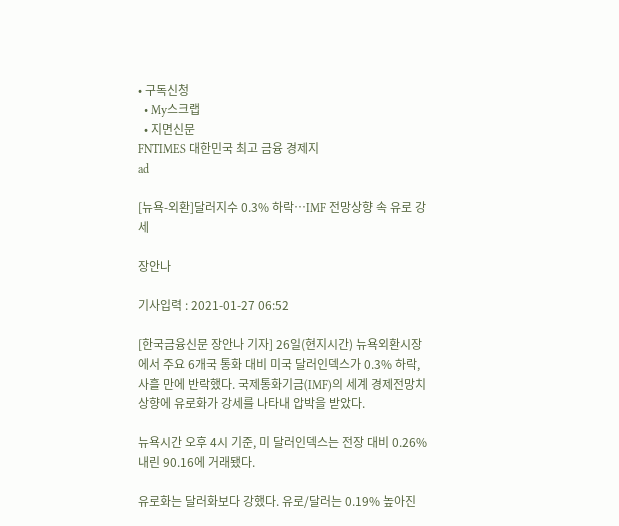• 구독신청
  • My스크랩
  • 지면신문
FNTIMES 대한민국 최고 금융 경제지
ad

[뉴욕-외환]달러지수 0.3% 하락…IMF 전망상향 속 유로 강세

장안나

기사입력 : 2021-01-27 06:52

[한국금융신문 장안나 기자] 26일(현지시간) 뉴욕외환시장에서 주요 6개국 통화 대비 미국 달러인덱스가 0.3% 하락, 사흘 만에 반락했다. 국제통화기금(IMF)의 세계 경제전망치 상향에 유로화가 강세를 나타내 압박을 받았다.

뉴욕시간 오후 4시 기준, 미 달러인덱스는 전장 대비 0.26% 내린 90.16에 거래됐다.

유로화는 달러화보다 강했다. 유로/달러는 0.19% 높아진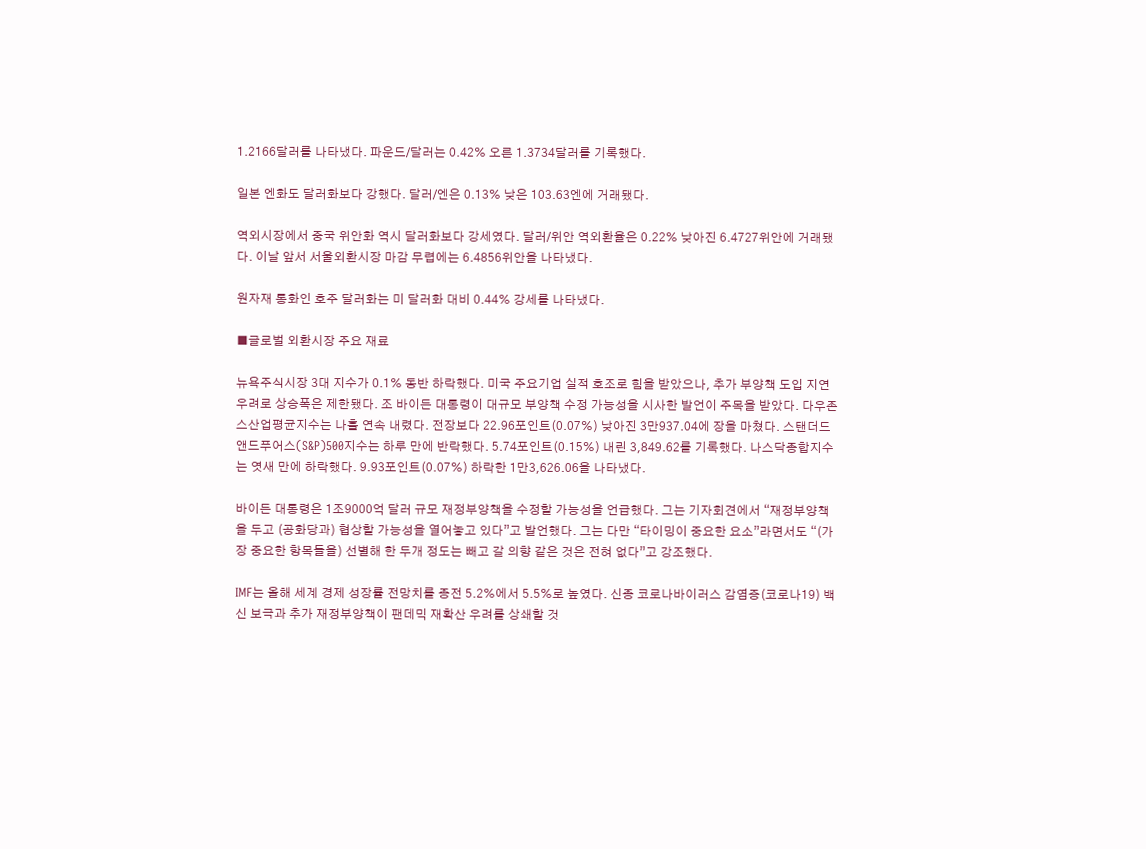1.2166달러를 나타냈다. 파운드/달러는 0.42% 오른 1.3734달러를 기록했다.

일본 엔화도 달러화보다 강했다. 달러/엔은 0.13% 낮은 103.63엔에 거래됐다.

역외시장에서 중국 위안화 역시 달러화보다 강세였다. 달러/위안 역외환율은 0.22% 낮아진 6.4727위안에 거래됐다. 이날 앞서 서울외환시장 마감 무렵에는 6.4856위안을 나타냈다.

원자재 통화인 호주 달러화는 미 달러화 대비 0.44% 강세를 나타냈다.

■글로벌 외환시장 주요 재료

뉴욕주식시장 3대 지수가 0.1% 동반 하락했다. 미국 주요기업 실적 호조로 힘을 받았으나, 추가 부양책 도입 지연 우려로 상승폭은 제한됐다. 조 바이든 대통령이 대규모 부양책 수정 가능성을 시사한 발언이 주목을 받았다. 다우존스산업평균지수는 나흘 연속 내렸다. 전장보다 22.96포인트(0.07%) 낮아진 3만937.04에 장을 마쳤다. 스탠더드앤드푸어스(S&P)500지수는 하루 만에 반락했다. 5.74포인트(0.15%) 내린 3,849.62를 기록했다. 나스닥종합지수는 엿새 만에 하락했다. 9.93포인트(0.07%) 하락한 1만3,626.06을 나타냈다.

바이든 대통령은 1조9000억 달러 규모 재정부양책을 수정할 가능성을 언급했다. 그는 기자회견에서 “재정부양책을 두고 (공화당과) 협상할 가능성을 열어놓고 있다”고 발언했다. 그는 다만 “타이밍이 중요한 요소”라면서도 “(가장 중요한 항목들을) 선별해 한 두개 정도는 빼고 갈 의향 같은 것은 전혀 없다”고 강조했다.

IMF는 올해 세계 경제 성장률 전망치를 종전 5.2%에서 5.5%로 높였다. 신종 코로나바이러스 감염증(코로나19) 백신 보극과 추가 재정부양책이 팬데믹 재확산 우려를 상쇄할 것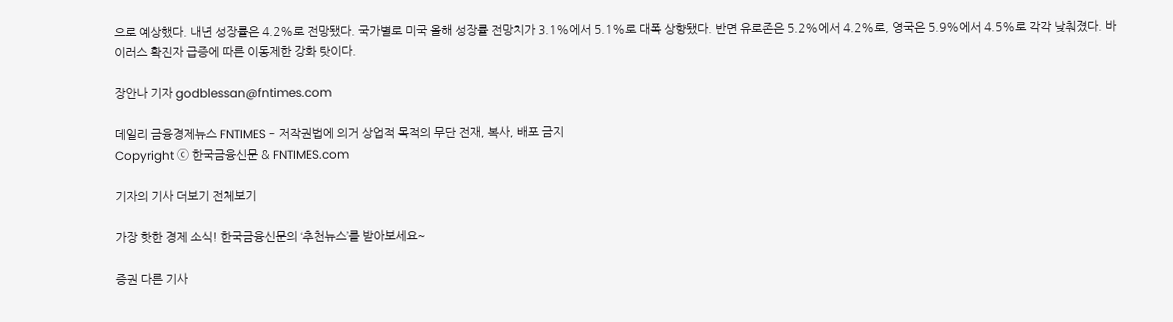으로 예상했다. 내년 성장률은 4.2%로 전망됐다. 국가별로 미국 올해 성장률 전망치가 3.1%에서 5.1%로 대폭 상향됐다. 반면 유로존은 5.2%에서 4.2%로, 영국은 5.9%에서 4.5%로 각각 낮춰졌다. 바이러스 확진자 급증에 따른 이동제한 강화 탓이다.

장안나 기자 godblessan@fntimes.com

데일리 금융경제뉴스 FNTIMES - 저작권법에 의거 상업적 목적의 무단 전재, 복사, 배포 금지
Copyright ⓒ 한국금융신문 & FNTIMES.com

기자의 기사 더보기 전체보기

가장 핫한 경제 소식! 한국금융신문의 ‘추천뉴스’를 받아보세요~

증권 다른 기사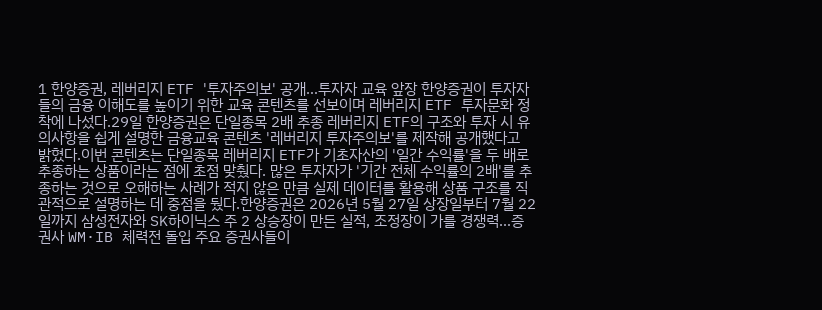1 한양증권, 레버리지 ETF '투자주의보' 공개…투자자 교육 앞장 한양증권이 투자자들의 금융 이해도를 높이기 위한 교육 콘텐츠를 선보이며 레버리지 ETF 투자문화 정착에 나섰다.29일 한양증권은 단일종목 2배 추종 레버리지 ETF의 구조와 투자 시 유의사항을 쉽게 설명한 금융교육 콘텐츠 '레버리지 투자주의보'를 제작해 공개했다고 밝혔다.이번 콘텐츠는 단일종목 레버리지 ETF가 기초자산의 '일간 수익률'을 두 배로 추종하는 상품이라는 점에 초점 맞췄다. 많은 투자자가 '기간 전체 수익률의 2배'를 추종하는 것으로 오해하는 사례가 적지 않은 만큼 실제 데이터를 활용해 상품 구조를 직관적으로 설명하는 데 중점을 뒀다.한양증권은 2026년 5월 27일 상장일부터 7월 22일까지 삼성전자와 SK하이닉스 주 2 상승장이 만든 실적, 조정장이 가를 경쟁력…증권사 WM·IB 체력전 돌입 주요 증권사들이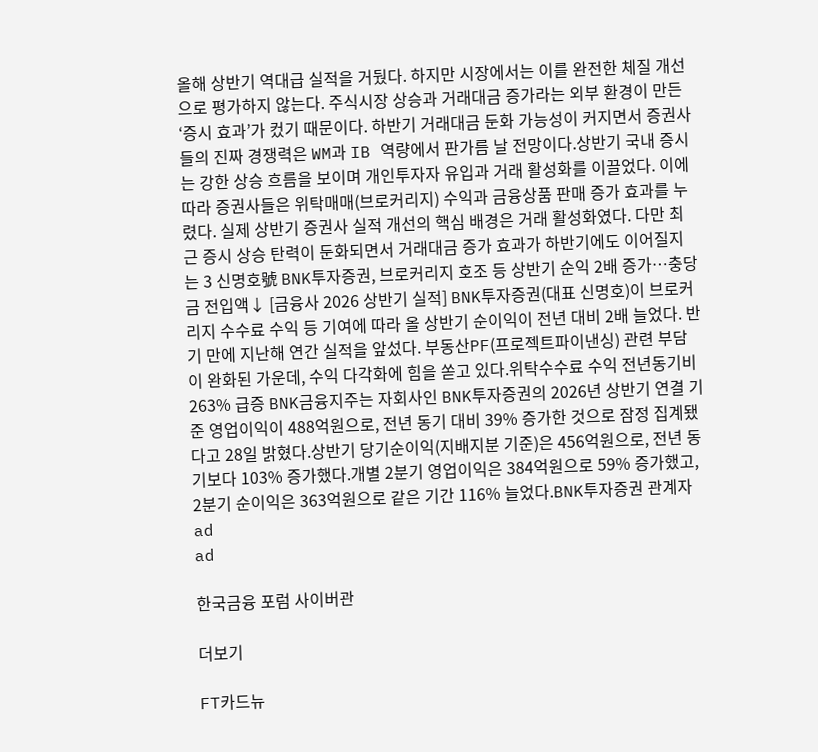올해 상반기 역대급 실적을 거뒀다. 하지만 시장에서는 이를 완전한 체질 개선으로 평가하지 않는다. 주식시장 상승과 거래대금 증가라는 외부 환경이 만든 ‘증시 효과’가 컸기 때문이다. 하반기 거래대금 둔화 가능성이 커지면서 증권사들의 진짜 경쟁력은 WM과 IB 역량에서 판가름 날 전망이다.상반기 국내 증시는 강한 상승 흐름을 보이며 개인투자자 유입과 거래 활성화를 이끌었다. 이에 따라 증권사들은 위탁매매(브로커리지) 수익과 금융상품 판매 증가 효과를 누렸다. 실제 상반기 증권사 실적 개선의 핵심 배경은 거래 활성화였다. 다만 최근 증시 상승 탄력이 둔화되면서 거래대금 증가 효과가 하반기에도 이어질지는 3 신명호號 BNK투자증권, 브로커리지 호조 등 상반기 순익 2배 증가…충당금 전입액↓ [금융사 2026 상반기 실적] BNK투자증권(대표 신명호)이 브로커리지 수수료 수익 등 기여에 따라 올 상반기 순이익이 전년 대비 2배 늘었다. 반기 만에 지난해 연간 실적을 앞섰다. 부동산PF(프로젝트파이낸싱) 관련 부담이 완화된 가운데, 수익 다각화에 힘을 쏟고 있다.위탁수수료 수익 전년동기비 263% 급증 BNK금융지주는 자회사인 BNK투자증권의 2026년 상반기 연결 기준 영업이익이 488억원으로, 전년 동기 대비 39% 증가한 것으로 잠정 집계됐다고 28일 밝혔다.상반기 당기순이익(지배지분 기준)은 456억원으로, 전년 동기보다 103% 증가했다.개별 2분기 영업이익은 384억원으로 59% 증가했고, 2분기 순이익은 363억원으로 같은 기간 116% 늘었다.BNK투자증권 관계자
ad
ad

한국금융 포럼 사이버관

더보기

FT카드뉴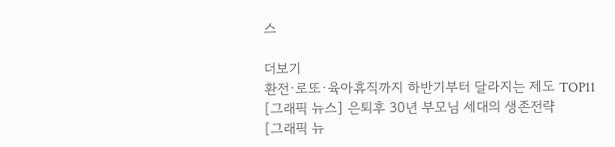스

더보기
환전·로또·육아휴직까지 하반기부터 달라지는 제도 TOP11
[그래픽 뉴스] 은퇴후 30년 부모님 세대의 생존전략
[그래픽 뉴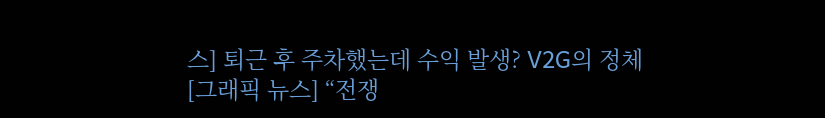스] 퇴근 후 주차했는데 수익 발생? V2G의 정체
[그래픽 뉴스] “전쟁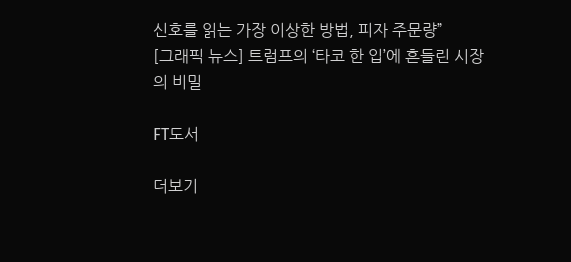신호를 읽는 가장 이상한 방법, 피자 주문량”
[그래픽 뉴스] 트럼프의 ‘타코 한 입’에 흔들린 시장의 비밀

FT도서

더보기